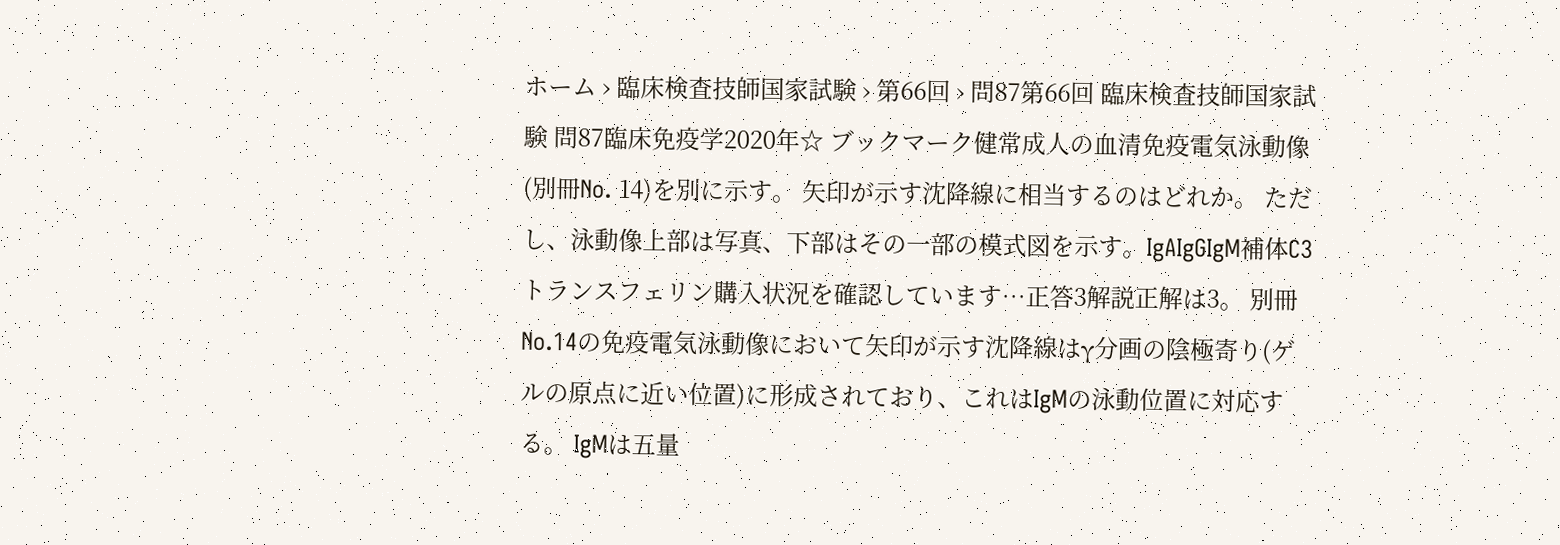ホーム › 臨床検査技師国家試験 › 第66回 › 問87第66回 臨床検査技師国家試験 問87臨床免疫学2020年☆ ブックマーク健常成人の血清免疫電気泳動像(別冊No. 14)を別に示す。 矢印が示す沈降線に相当するのはどれか。 ただし、泳動像上部は写真、下部はその一部の模式図を示す。IgAIgGIgM補体C3トランスフェリン購入状況を確認しています…正答3解説正解は3。 別冊No.14の免疫電気泳動像において矢印が示す沈降線はγ分画の陰極寄り(ゲルの原点に近い位置)に形成されており、これはIgMの泳動位置に対応する。 IgMは五量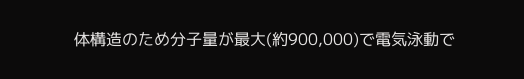体構造のため分子量が最大(約900,000)で電気泳動で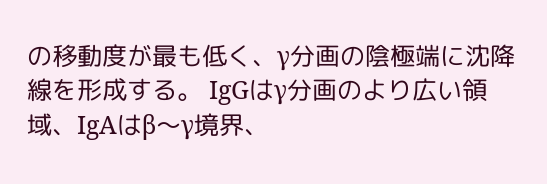の移動度が最も低く、γ分画の陰極端に沈降線を形成する。 IgGはγ分画のより広い領域、IgAはβ〜γ境界、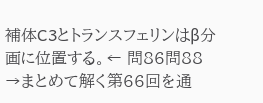補体C3とトランスフェリンはβ分画に位置する。← 問86問88 →まとめて解く第66回を通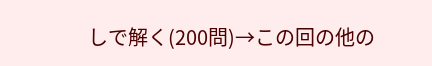しで解く(200問)→この回の他の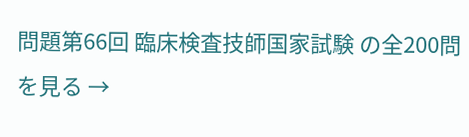問題第66回 臨床検査技師国家試験 の全200問を見る →